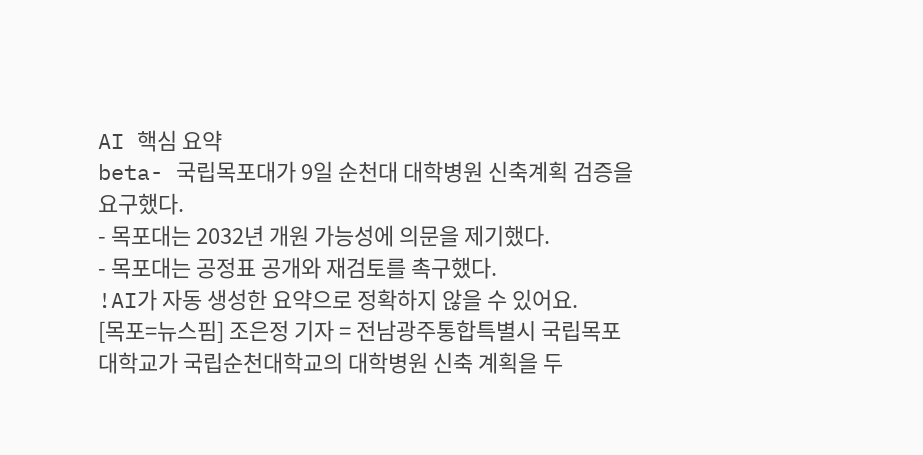AI 핵심 요약
beta- 국립목포대가 9일 순천대 대학병원 신축계획 검증을 요구했다.
- 목포대는 2032년 개원 가능성에 의문을 제기했다.
- 목포대는 공정표 공개와 재검토를 촉구했다.
!AI가 자동 생성한 요약으로 정확하지 않을 수 있어요.
[목포=뉴스핌] 조은정 기자 = 전남광주통합특별시 국립목포대학교가 국립순천대학교의 대학병원 신축 계획을 두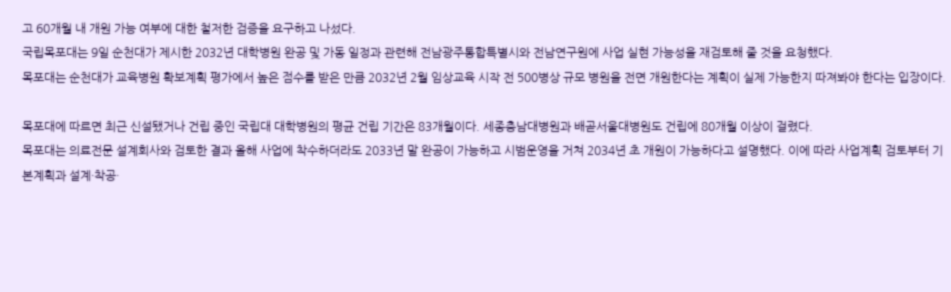고 60개월 내 개원 가능 여부에 대한 철저한 검증을 요구하고 나섰다.
국립목포대는 9일 순천대가 제시한 2032년 대학병원 완공 및 가동 일정과 관련해 전남광주통합특별시와 전남연구원에 사업 실현 가능성을 재검토해 줄 것을 요청했다.
목포대는 순천대가 교육병원 확보계획 평가에서 높은 점수를 받은 만큼 2032년 2월 임상교육 시작 전 500병상 규모 병원을 전면 개원한다는 계획이 실제 가능한지 따져봐야 한다는 입장이다.

목포대에 따르면 최근 신설됐거나 건립 중인 국립대 대학병원의 평균 건립 기간은 83개월이다. 세종충남대병원과 배곧서울대병원도 건립에 80개월 이상이 걸렸다.
목포대는 의료전문 설계회사와 검토한 결과 올해 사업에 착수하더라도 2033년 말 완공이 가능하고 시범운영을 거쳐 2034년 초 개원이 가능하다고 설명했다. 이에 따라 사업계획 검토부터 기본계획과 설계·착공·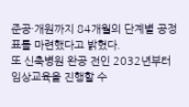준공·개원까지 84개월의 단계별 공정표를 마련했다고 밝혔다.
또 신축병원 완공 전인 2032년부터 임상교육을 진행할 수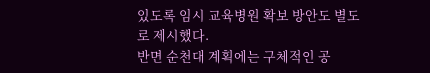있도록 임시 교육병원 확보 방안도 별도로 제시했다.
반면 순천대 계획에는 구체적인 공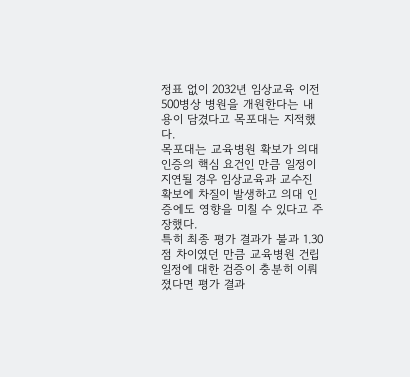정표 없이 2032년 임상교육 이전 500병상 병원을 개원한다는 내용이 담겼다고 목포대는 지적했다.
목포대는 교육병원 확보가 의대 인증의 핵심 요건인 만큼 일정이 지연될 경우 임상교육과 교수진 확보에 차질이 발생하고 의대 인증에도 영향을 미칠 수 있다고 주장했다.
특히 최종 평가 결과가 불과 1.30점 차이였던 만큼 교육병원 건립 일정에 대한 검증이 충분히 이뤄졌다면 평가 결과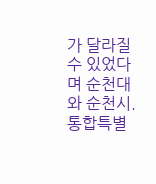가 달라질 수 있었다며 순천대와 순천시.통합특별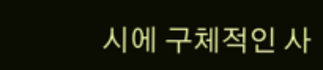시에 구체적인 사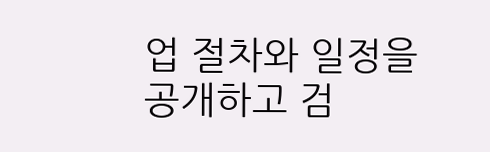업 절차와 일정을 공개하고 검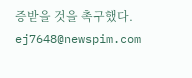증받을 것을 촉구했다.
ej7648@newspim.com